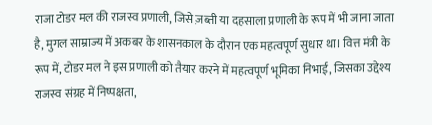राजा टोडर मल की राजस्व प्रणाली, जिसे ज़ब्ती या दहसाला प्रणाली के रूप में भी जाना जाता है, मुगल साम्राज्य में अकबर के शासनकाल के दौरान एक महत्वपूर्ण सुधार था। वित्त मंत्री के रूप में, टोडर मल ने इस प्रणाली को तैयार करने में महत्वपूर्ण भूमिका निभाई, जिसका उद्देश्य राजस्व संग्रह में निष्पक्षता,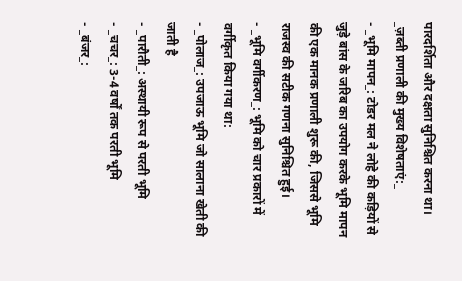पारदर्शिता और दक्षता सुनिश्चित करना था।
_ज़ब्ती प्रणाली की मुख्य विशेषताएं:_
- _भूमि मापन_: टोडर मल ने लोहे की कड़ियों से जुड़े बांस के जरिब का उपयोग करके भूमि मापन की एक मानक प्रणाली शुरू की, जिससे भूमि राजस्व की सटीक गणना सुनिश्चित हुई।
- _भूमि वर्गीकरण_: भूमि को चार प्रकारों में वर्गीकृत किया गया था:
- _पोलाज_: उपजाऊ भूमि जो सालाना खेती की जाती है
- _पारौती_: अस्थायी रूप से परती भूमि
- _चचर_: 3-4 वर्षों तक परती भूमि
- _बंजर_: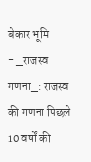बेकार भूमि
- _राजस्व गणना_: राजस्व की गणना पिछले 10 वर्षों की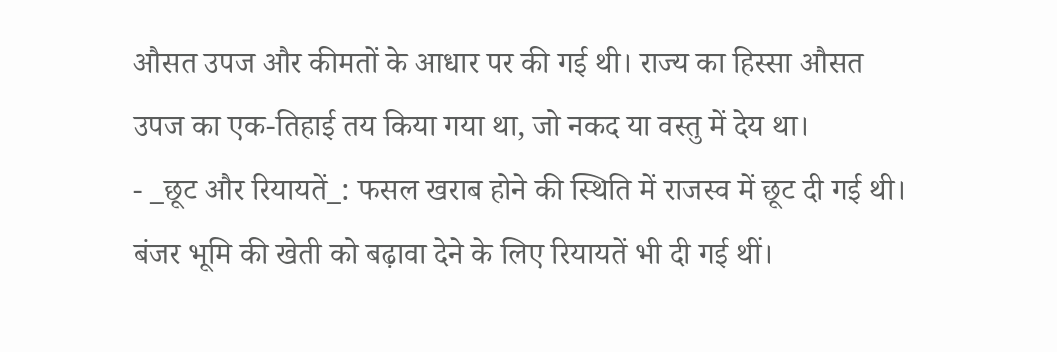औसत उपज और कीमतों के आधार पर की गई थी। राज्य का हिस्सा औसत उपज का एक-तिहाई तय किया गया था, जो नकद या वस्तु में देय था।
- _छूट और रियायतें_: फसल खराब होने की स्थिति में राजस्व में छूट दी गई थी। बंजर भूमि की खेती को बढ़ावा देने के लिए रियायतें भी दी गई थीं।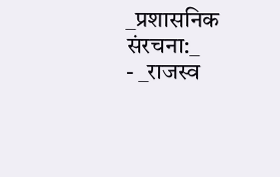_प्रशासनिक संरचना:_
- _राजस्व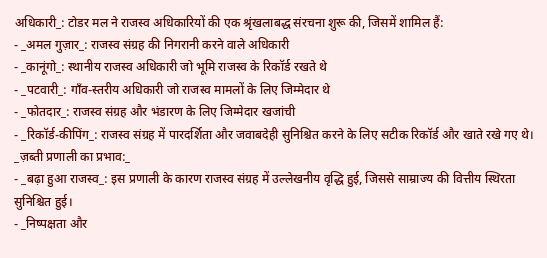अधिकारी_: टोडर मल ने राजस्व अधिकारियों की एक श्रृंखलाबद्ध संरचना शुरू की, जिसमें शामिल हैं:
- _अमल गुज़ार_: राजस्व संग्रह की निगरानी करने वाले अधिकारी
- _कानूंगो_: स्थानीय राजस्व अधिकारी जो भूमि राजस्व के रिकॉर्ड रखते थे
- _पटवारी_: गाँव-स्तरीय अधिकारी जो राजस्व मामलों के लिए जिम्मेदार थे
- _फोतदार_: राजस्व संग्रह और भंडारण के लिए जिम्मेदार खजांची
- _रिकॉर्ड-कीपिंग_: राजस्व संग्रह में पारदर्शिता और जवाबदेही सुनिश्चित करने के लिए सटीक रिकॉर्ड और खाते रखे गए थे।
_ज़ब्ती प्रणाली का प्रभाव:_
- _बढ़ा हुआ राजस्व_: इस प्रणाली के कारण राजस्व संग्रह में उल्लेखनीय वृद्धि हुई, जिससे साम्राज्य की वित्तीय स्थिरता सुनिश्चित हुई।
- _निष्पक्षता और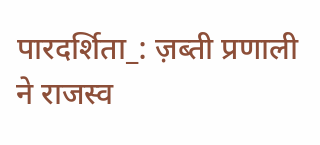पारदर्शिता_: ज़ब्ती प्रणाली ने राजस्व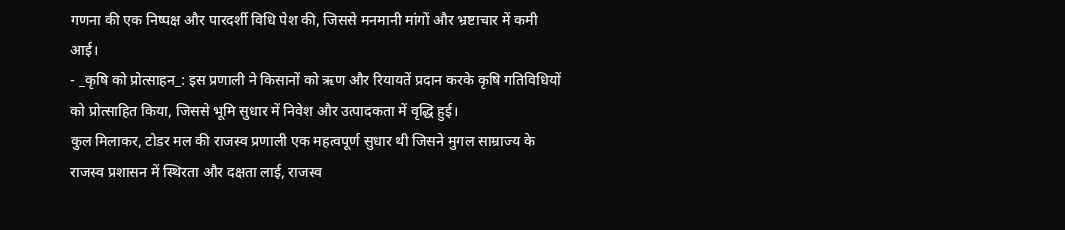गणना की एक निष्पक्ष और पारदर्शी विधि पेश की, जिससे मनमानी मांगों और भ्रष्टाचार में कमी आई।
- _कृषि को प्रोत्साहन_: इस प्रणाली ने किसानों को ऋण और रियायतें प्रदान करके कृषि गतिविधियों को प्रोत्साहित किया, जिससे भूमि सुधार में निवेश और उत्पादकता में वृद्धि हुई।
कुल मिलाकर, टोडर मल की राजस्व प्रणाली एक महत्वपूर्ण सुधार थी जिसने मुगल साम्राज्य के राजस्व प्रशासन में स्थिरता और दक्षता लाई, राजस्व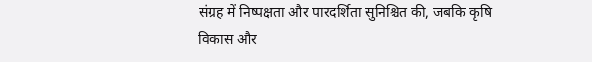संग्रह में निष्पक्षता और पारदर्शिता सुनिश्चित की, जबकि कृषि विकास और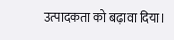उत्पादकता को बढ़ावा दिया।